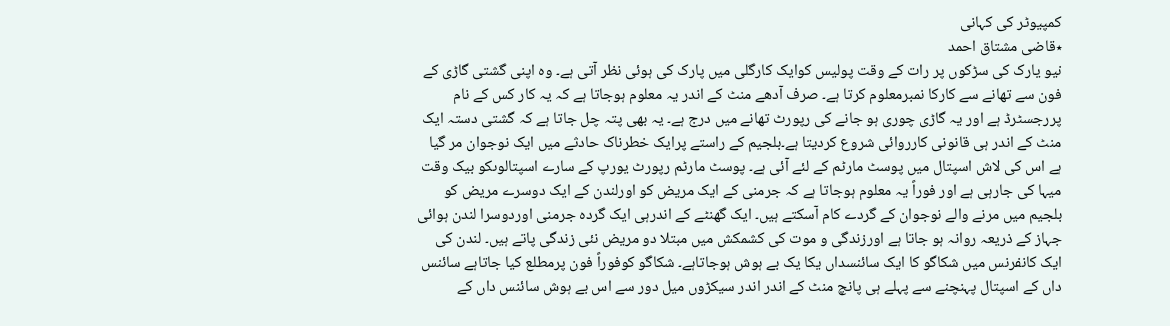کمپیوٹر کی کہانی
٭قاضی مشتاق احمد
نیو یارک کی سڑکوں پر رات کے وقت پولیس کوایک کارگلی میں پارک کی ہوئی نظر آتی ہے۔ وہ اپنی گشتی گاڑی کے فون سے تھانے سے کارکا نمبرمعلوم کرتا ہے۔ صرف آدھے منٹ کے اندر یہ معلوم ہوجاتا ہے کہ یہ کار کس کے نام پررجسٹرڈ ہے اور یہ گاڑی چوری ہو جانے کی رپورٹ تھانے میں درج ہے۔ یہ بھی پتہ چل جاتا ہے کہ گشتی دستہ ایک منٹ کے اندر ہی قانونی کارروائی شروع کردیتا ہے۔بلجیم کے راستے پرایک خطرناک حادثے میں ایک نوجوان مر گیا ہے اس کی لاش اسپتال میں پوسٹ مارٹم کے لئے آئی ہے۔ پوسٹ مارٹم رپورٹ یورپ کے سارے اسپتالوںکو بیک وقت میہا کی جارہی ہے اور فوراً یہ معلوم ہوجاتا ہے کہ جرمنی کے ایک مریض کو اورلندن کے ایک دوسرے مریض کو بلجیم میں مرنے والے نوجوان کے گردے کام آسکتے ہیں۔ ایک گھنٹے کے اندرہی ایک گردہ جرمنی اوردوسرا لندن ہوائی جہاز کے ذریعہ روانہ ہو جاتا ہے اورزندگی و موت کی کشمکش میں مبتلا دو مریض نئی زندگی پاتے ہیں۔ لندن کی ایک کانفرنس میں شکاگو کا ایک سائنسداں یکا یک بے ہوش ہوجاتاہے۔ شکاگو کوفوراً فون پرمطلع کیا جاتاہے سائنس داں کے اسپتال پہنچنے سے پہلے ہی پانچ منٹ کے اندر اندر سیکڑوں میل دور سے اس بے ہوش سائنس داں کے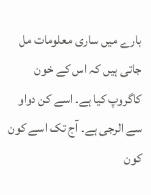بارے میں ساری معلومات مل جاتی ہیں کہ اس کے خون کاگروپ کیا ہے۔ اسے کن دواو سے الرجی ہے۔ آج تک اسے کون کون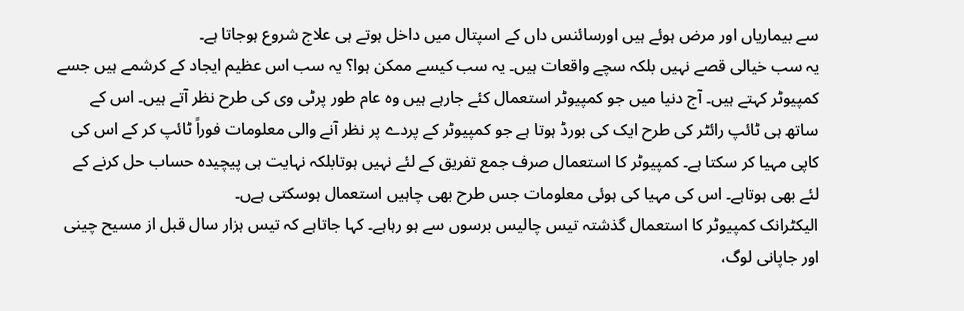سے بیماریاں اور مرض ہوئے ہیں اورسائنس داں کے اسپتال میں داخل ہوتے ہی علاج شروع ہوجاتا ہے۔
یہ سب خیالی قصے نہیں بلکہ سچے واقعات ہیں۔ یہ سب کیسے ممکن ہوا؟ یہ سب اس عظیم ایجاد کے کرشمے ہیں جسے کمپیوٹر کہتے ہیں۔ آج دنیا میں جو کمپیوٹر استعمال کئے جارہے ہیں وہ عام طور پرٹی وی کی طرح نظر آتے ہیں۔ اس کے ساتھ ہی ٹائپ رائٹر کی طرح ایک کی بورڈ ہوتا ہے جو کمپیوٹر کے پردے پر نظر آنے والی معلومات فوراً ٹائپ کر کے اس کی کاپی مہیا کر سکتا ہے۔ کمپیوٹر کا استعمال صرف جمع تفریق کے لئے نہیں ہوتابلکہ نہایت ہی پیچیدہ حساب حل کرنے کے لئے بھی ہوتاہے۔ اس کی مہیا کی ہوئی معلومات جس طرح بھی چاہیں استعمال ہوسکتی ہےں۔
الیکٹرانک کمپیوٹر کا استعمال گذشتہ تیس چالیس برسوں سے ہو رہاہے۔ کہا جاتاہے کہ تیس ہزار سال قبل از مسیح چینی اور جاپانی لوگ،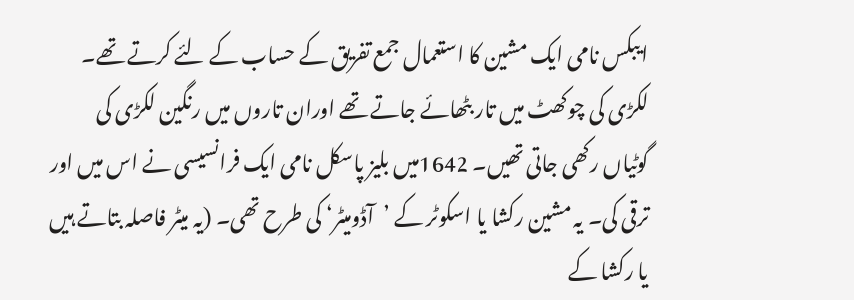ایبکس نامی ایک مشین کا استعمال جمع تفریق کے حساب کے لئے کرتے تھے۔ لکڑی کی چوکھٹ میں تار بٹھائے جاتے تھے اوران تاروں میں رنگین لکڑی کی گوٹیاں رکھی جاتی تھیں۔ 1642میں بلیز پاسکل نامی ایک فرانسیسی نے اس میں اور ترقی کی۔ یہ مشین رکشا یا اسکوٹر کے ’آڈومیٹر‘ کی طرح تھی۔ (یہ میٹر فاصلہ بتاتے ہیں یا رکشا کے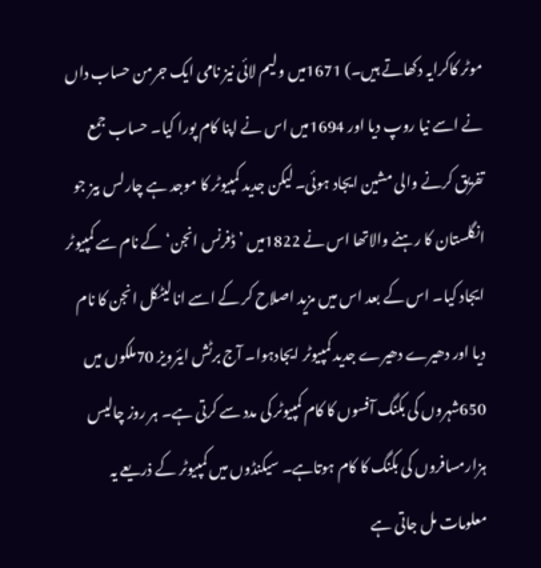موٹر کاکرایہ دکھاتے ہیں۔) 1671میں ولیم لائی نیز نامی ایک جرمن حساب داں نے اسے نیا روپ دیا اور 1694میں اس نے اپنا کام پورا کیا۔ حساب جمع تفریق کرنے والی مشین ایجاد ہوئی۔ لیکن جدید کمپیوٹر کا موجد ہے چارلس بیز جو انگلستان کا رہنے والاتھا اس نے 1822میں ’ڈفرنس انجن‘ کے نام سے کمپیوٹر ایجاد کیا۔ اس کے بعد اس میں مزید اصلاح کر کے اسے انالیٹکل انجن کا نام دیا اور دھیرے دھیرے جدید کمپیوٹر ایجادہوا۔ آج برٹش ایئرویز 70ملکوں میں 650شہروں کی بکنگ آفسوں کا کام کمپیوٹر کی مدد سے کرتی ہے۔ ہر روز چالیس ہزارمسافروں کی بکنگ کا کام ہوتاہے۔ سیکنڈوں میں کمپیوٹر کے ذریعے یہ معلومات مل جاتی ہے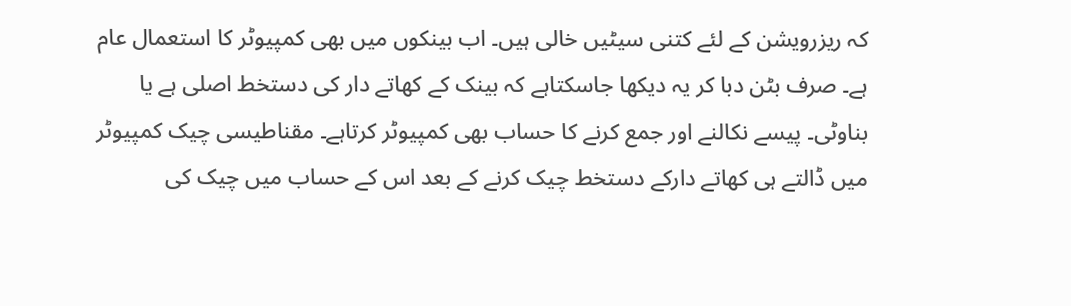کہ ریزرویشن کے لئے کتنی سیٹیں خالی ہیں۔ اب بینکوں میں بھی کمپیوٹر کا استعمال عام ہے۔ صرف بٹن دبا کر یہ دیکھا جاسکتاہے کہ بینک کے کھاتے دار کی دستخط اصلی ہے یا بناوٹی۔ پیسے نکالنے اور جمع کرنے کا حساب بھی کمپیوٹر کرتاہے۔ مقناطیسی چیک کمپیوٹر میں ڈالتے ہی کھاتے دارکے دستخط چیک کرنے کے بعد اس کے حساب میں چیک کی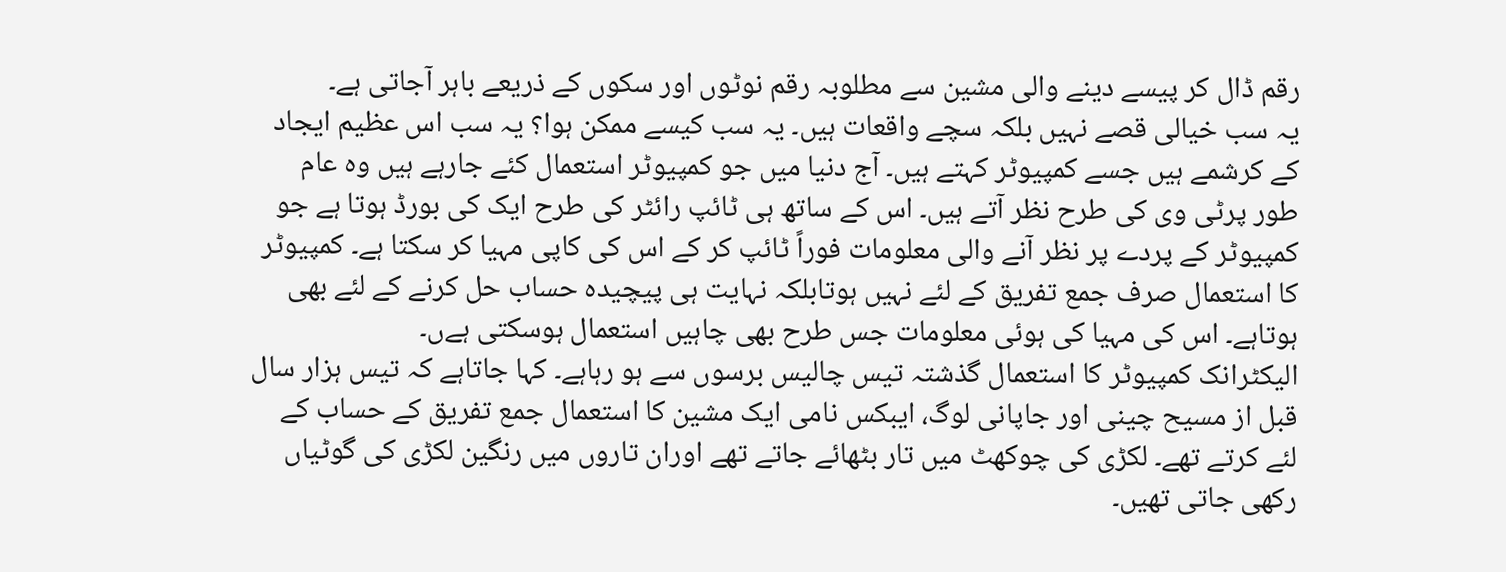رقم ڈال کر پیسے دینے والی مشین سے مطلوبہ رقم نوٹوں اور سکوں کے ذریعے باہر آجاتی ہے۔
یہ سب خیالی قصے نہیں بلکہ سچے واقعات ہیں۔ یہ سب کیسے ممکن ہوا؟ یہ سب اس عظیم ایجاد کے کرشمے ہیں جسے کمپیوٹر کہتے ہیں۔ آج دنیا میں جو کمپیوٹر استعمال کئے جارہے ہیں وہ عام طور پرٹی وی کی طرح نظر آتے ہیں۔ اس کے ساتھ ہی ٹائپ رائٹر کی طرح ایک کی بورڈ ہوتا ہے جو کمپیوٹر کے پردے پر نظر آنے والی معلومات فوراً ٹائپ کر کے اس کی کاپی مہیا کر سکتا ہے۔ کمپیوٹر کا استعمال صرف جمع تفریق کے لئے نہیں ہوتابلکہ نہایت ہی پیچیدہ حساب حل کرنے کے لئے بھی ہوتاہے۔ اس کی مہیا کی ہوئی معلومات جس طرح بھی چاہیں استعمال ہوسکتی ہےں۔
الیکٹرانک کمپیوٹر کا استعمال گذشتہ تیس چالیس برسوں سے ہو رہاہے۔ کہا جاتاہے کہ تیس ہزار سال قبل از مسیح چینی اور جاپانی لوگ، ایبکس نامی ایک مشین کا استعمال جمع تفریق کے حساب کے لئے کرتے تھے۔ لکڑی کی چوکھٹ میں تار بٹھائے جاتے تھے اوران تاروں میں رنگین لکڑی کی گوٹیاں رکھی جاتی تھیں۔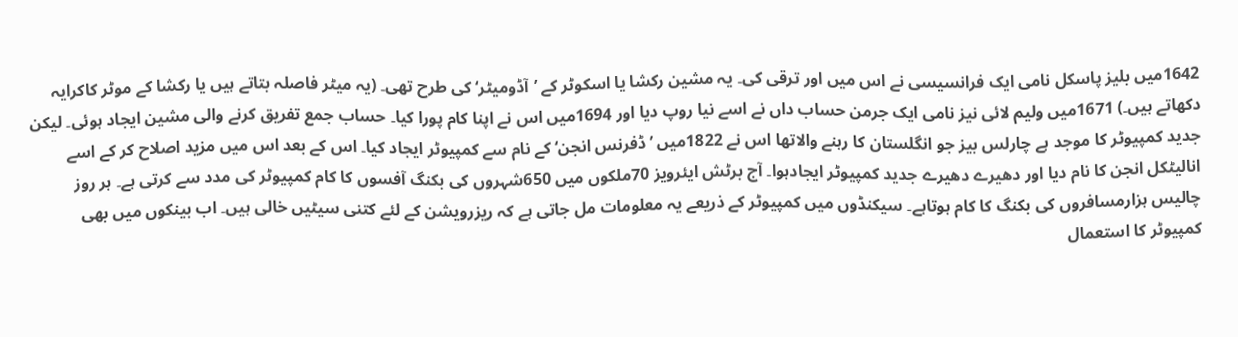1642میں بلیز پاسکل نامی ایک فرانسیسی نے اس میں اور ترقی کی۔ یہ مشین رکشا یا اسکوٹر کے ’آڈومیٹر‘ کی طرح تھی۔ (یہ میٹر فاصلہ بتاتے ہیں یا رکشا کے موٹر کاکرایہ دکھاتے ہیں۔) 1671میں ولیم لائی نیز نامی ایک جرمن حساب داں نے اسے نیا روپ دیا اور 1694میں اس نے اپنا کام پورا کیا۔ حساب جمع تفریق کرنے والی مشین ایجاد ہوئی۔ لیکن جدید کمپیوٹر کا موجد ہے چارلس بیز جو انگلستان کا رہنے والاتھا اس نے 1822میں ’ڈفرنس انجن‘ کے نام سے کمپیوٹر ایجاد کیا۔ اس کے بعد اس میں مزید اصلاح کر کے اسے انالیٹکل انجن کا نام دیا اور دھیرے دھیرے جدید کمپیوٹر ایجادہوا۔ آج برٹش ایئرویز 70ملکوں میں 650شہروں کی بکنگ آفسوں کا کام کمپیوٹر کی مدد سے کرتی ہے۔ ہر روز چالیس ہزارمسافروں کی بکنگ کا کام ہوتاہے۔ سیکنڈوں میں کمپیوٹر کے ذریعے یہ معلومات مل جاتی ہے کہ ریزرویشن کے لئے کتنی سیٹیں خالی ہیں۔ اب بینکوں میں بھی کمپیوٹر کا استعمال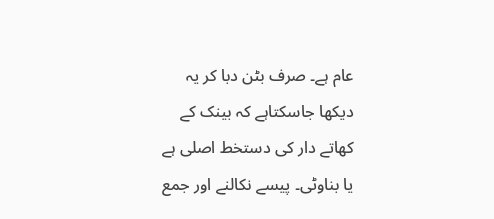عام ہے۔ صرف بٹن دبا کر یہ دیکھا جاسکتاہے کہ بینک کے کھاتے دار کی دستخط اصلی ہے یا بناوٹی۔ پیسے نکالنے اور جمع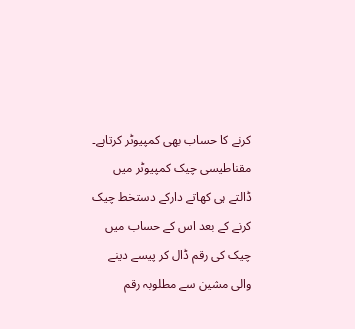کرنے کا حساب بھی کمپیوٹر کرتاہے۔ مقناطیسی چیک کمپیوٹر میں ڈالتے ہی کھاتے دارکے دستخط چیک کرنے کے بعد اس کے حساب میں چیک کی رقم ڈال کر پیسے دینے والی مشین سے مطلوبہ رقم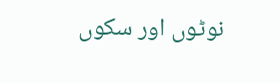نوٹوں اور سکوں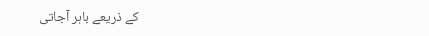کے ذریعے باہر آجاتی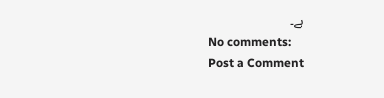ہے۔
No comments:
Post a Comment